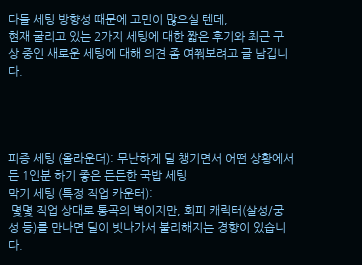다들 세팅 방향성 때문에 고민이 많으실 텐데,
현재 굴리고 있는 2가지 세팅에 대한 짧은 후기와 최근 구상 중인 새로운 세팅에 대해 의견 좀 여쭤보려고 글 남깁니다.




피증 세팅 (올라운더): 무난하게 딜 챙기면서 어떤 상황에서든 1인분 하기 좋은 든든한 국밥 세팅
막기 세팅 (특정 직업 카운터):
 몇몇 직업 상대로 통곡의 벽이지만, 회피 캐릭터(살성/궁성 등)를 만나면 딜이 빗나가서 불리해지는 경향이 있습니다.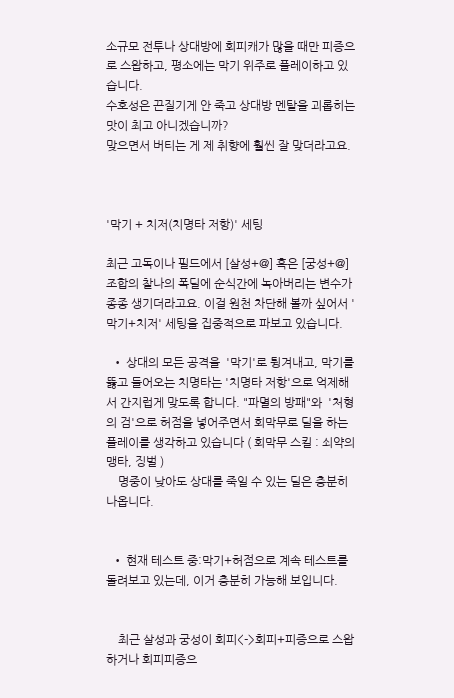소규모 전투나 상대방에 회피캐가 많을 때만 피증으로 스왑하고, 평소에는 막기 위주로 플레이하고 있습니다.
수호성은 끈질기게 안 죽고 상대방 멘탈을 괴롭히는 맛이 최고 아니겠습니까?
맞으면서 버티는 게 제 취향에 훨씬 잘 맞더라고요.



'막기 + 치저(치명타 저항)' 세팅

최근 고독이나 필드에서 [살성+@] 혹은 [궁성+@] 조합의 찰나의 폭딜에 순식간에 녹아버리는 변수가 종종 생기더라고요. 이걸 원천 차단해 볼까 싶어서 '막기+치저' 세팅을 집중적으로 파보고 있습니다.

  • 상대의 모든 공격을  '막기'로 튕겨내고, 막기를 뚫고 들어오는 치명타는 '치명타 저항'으로 억제해서 간지럽게 맞도록 합니다. "파멸의 방패"와  '처형의 검'으로 허점을 넣어주면서 회막무로 딜을 하는 플레이를 생각하고 있습니다 ( 회막무 스킬 : 쇠약의맹타, 징벌 )
    명중이 낮아도 상대를 죽일 수 있는 딜은 충분히 나옵니다.


  • 현재 테스트 중:막기+허점으로 계속 테스트를 돌려보고 있는데, 이거 충분히 가능해 보입니다.


    최근 살성과 궁성이 회피<->회피+피증으로 스왑 하거나 회피피증으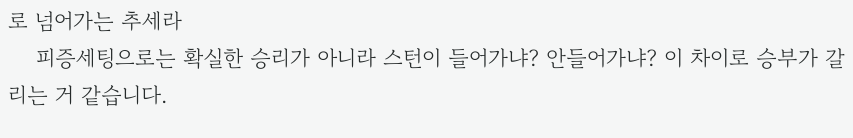로 넘어가는 추세라
    피증세팅으로는 확실한 승리가 아니라 스턴이 들어가냐? 안들어가냐? 이 차이로 승부가 갈리는 거 같습니다.